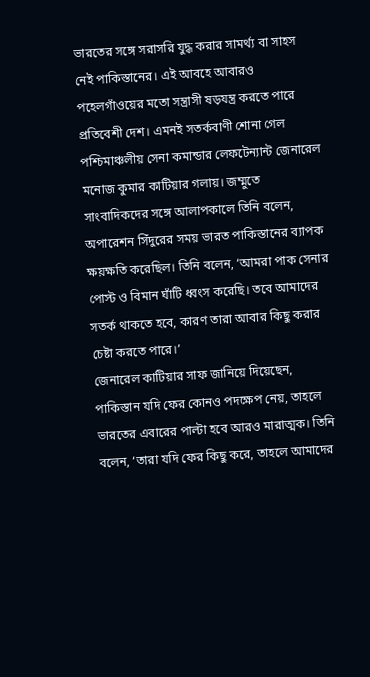ভারতের সঙ্গে সরাসরি যুদ্ধ করার সামর্থ্য বা সাহস নেই পাকিস্তানের। এই আবহে আবারও পহেলগাঁওয়ের মতো সন্ত্রাসী ষড়যন্ত্র করতে পারে প্রতিবেশী দেশ। এমনই সতর্কবাণী শোনা গেল পশ্চিমাঞ্চলীয় সেনা কমান্ডার লেফটেন্যান্ট জেনারেল মনোজ কুমার কাটিয়ার গলায়। জম্মুতে সাংবাদিকদের সঙ্গে আলাপকালে তিনি বলেন, অপারেশন সিঁদুরের সময় ভারত পাকিস্তানের ব্যাপক ক্ষয়ক্ষতি করেছিল। তিনি বলেন, ‘আমরা পাক সেনার পোস্ট ও বিমান ঘাঁটি ধ্বংস করেছি। তবে আমাদের সতর্ক থাকতে হবে, কারণ তারা আবার কিছু করার চেষ্টা করতে পারে।’
জেনারেল কাটিয়ার সাফ জানিয়ে দিয়েছেন, পাকিস্তান যদি ফের কোনও পদক্ষেপ নেয়, তাহলে ভারতের এবারের পাল্টা হবে আরও মারাত্মক। তিনি বলেন, ‘তারা যদি ফের কিছু করে, তাহলে আমাদের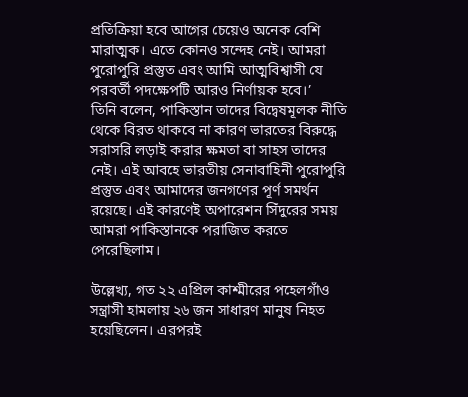প্রতিক্রিয়া হবে আগের চেয়েও অনেক বেশি মারাত্মক। এতে কোনও সন্দেহ নেই। আমরা পুরোপুরি প্রস্তুত এবং আমি আত্মবিশ্বাসী যে পরবর্তী পদক্ষেপটি আরও নির্ণায়ক হবে।’
তিনি বলেন, পাকিস্তান তাদের বিদ্বেষমূলক নীতি থেকে বিরত থাকবে না কারণ ভারতের বিরুদ্ধে সরাসরি লড়াই করার ক্ষমতা বা সাহস তাদের নেই। এই আবহে ভারতীয় সেনাবাহিনী পুরোপুরি প্রস্তুত এবং আমাদের জনগণের পূর্ণ সমর্থন রয়েছে। এই কারণেই অপারেশন সিঁদুরের সময় আমরা পাকিস্তানকে পরাজিত করতে পেরেছিলাম।

উল্লেখ্য, গত ২২ এপ্রিল কাশ্মীরের পহেলগাঁও সন্ত্রাসী হামলায় ২৬ জন সাধারণ মানুষ নিহত হয়েছিলেন। এরপরই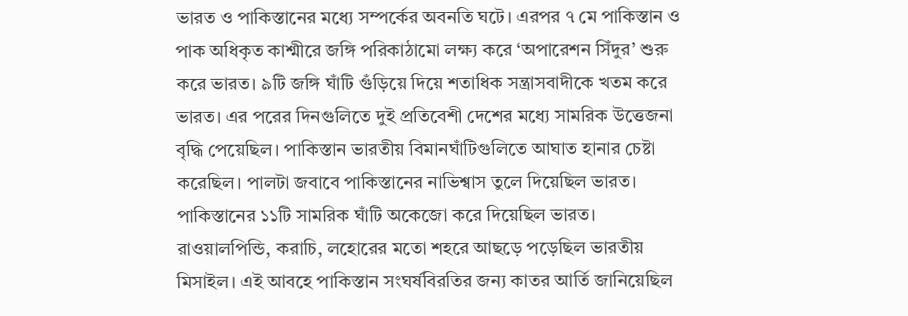ভারত ও পাকিস্তানের মধ্যে সম্পর্কের অবনতি ঘটে। এরপর ৭ মে পাকিস্তান ও পাক অধিকৃত কাশ্মীরে জঙ্গি পরিকাঠামো লক্ষ্য করে ‘অপারেশন সিঁদুর’ শুরু করে ভারত। ৯টি জঙ্গি ঘাঁটি গুঁড়িয়ে দিয়ে শতাধিক সন্ত্রাসবাদীকে খতম করে ভারত। এর পরের দিনগুলিতে দুই প্রতিবেশী দেশের মধ্যে সামরিক উত্তেজনা বৃদ্ধি পেয়েছিল। পাকিস্তান ভারতীয় বিমানঘাঁটিগুলিতে আঘাত হানার চেষ্টা করেছিল। পালটা জবাবে পাকিস্তানের নাভিশ্বাস তুলে দিয়েছিল ভারত। পাকিস্তানের ১১টি সামরিক ঘাঁটি অকেজো করে দিয়েছিল ভারত। রাওয়ালপিন্ডি, করাচি, লহোরের মতো শহরে আছড়ে পড়েছিল ভারতীয় মিসাইল। এই আবহে পাকিস্তান সংঘর্ষবিরতির জন্য কাতর আর্তি জানিয়েছিল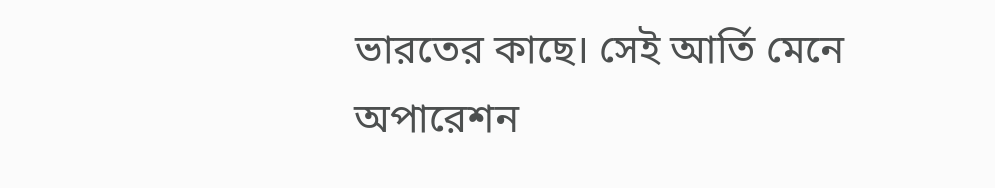ভারতের কাছে। সেই আর্তি মেনে অপারেশন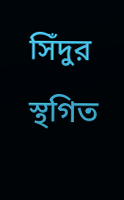সিঁদুর স্থগিত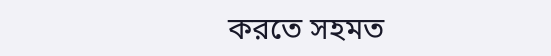করতে সহমত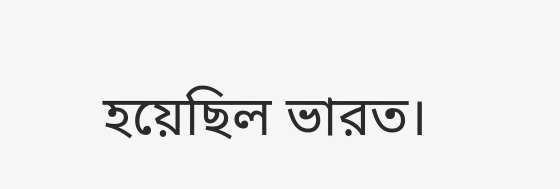হয়েছিল ভারত।